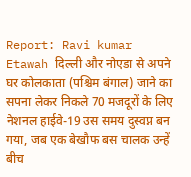Report: Ravi kumar
Etawah दिल्ली और नोएडा से अपने घर कोलकाता (पश्चिम बंगाल) जाने का सपना लेकर निकले 70 मजदूरों के लिए नेशनल हाईवे-19 उस समय दुस्वप्न बन गया, जब एक बेखौफ बस चालक उन्हें बीच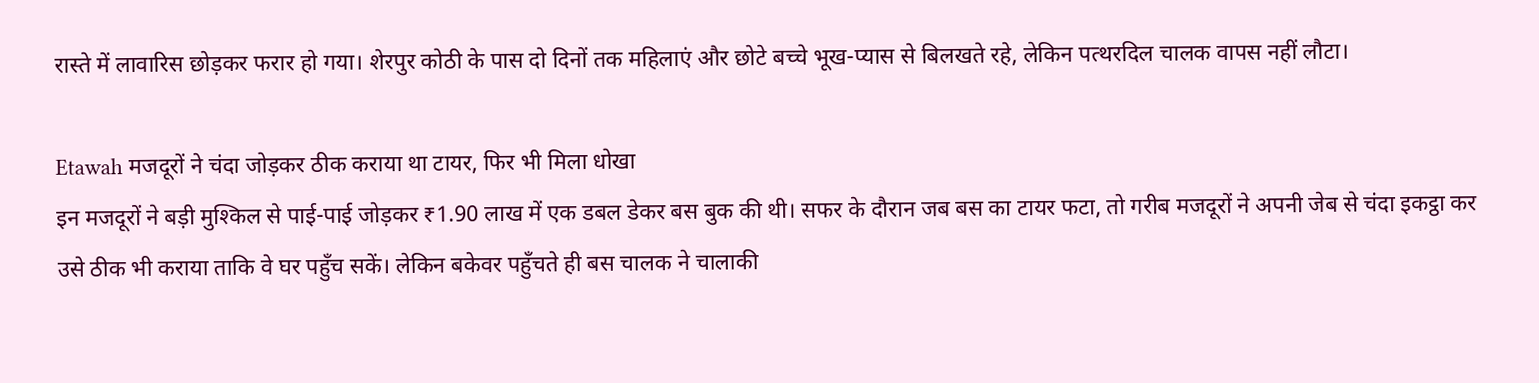रास्ते में लावारिस छोड़कर फरार हो गया। शेरपुर कोठी के पास दो दिनों तक महिलाएं और छोटे बच्चे भूख-प्यास से बिलखते रहे, लेकिन पत्थरदिल चालक वापस नहीं लौटा।

Etawah मजदूरों ने चंदा जोड़कर ठीक कराया था टायर, फिर भी मिला धोखा
इन मजदूरों ने बड़ी मुश्किल से पाई-पाई जोड़कर ₹1.90 लाख में एक डबल डेकर बस बुक की थी। सफर के दौरान जब बस का टायर फटा, तो गरीब मजदूरों ने अपनी जेब से चंदा इकट्ठा कर उसे ठीक भी कराया ताकि वे घर पहुँच सकें। लेकिन बकेवर पहुँचते ही बस चालक ने चालाकी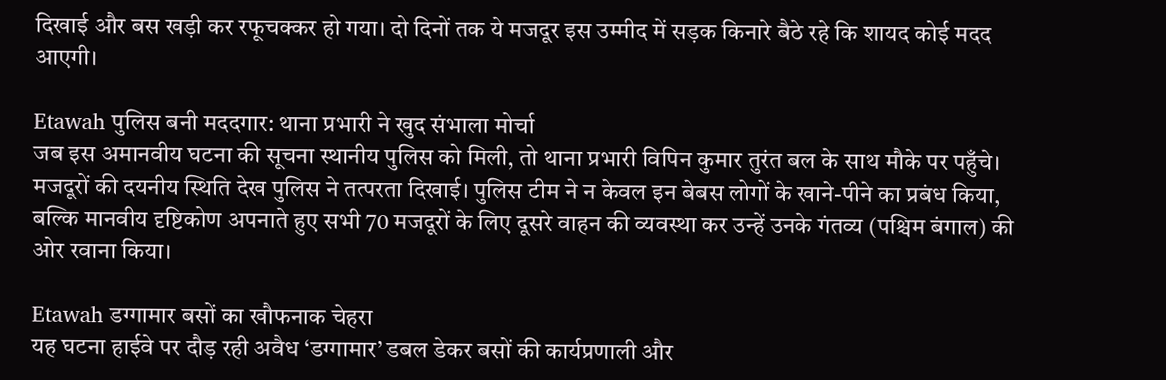दिखाई और बस खड़ी कर रफूचक्कर हो गया। दो दिनों तक ये मजदूर इस उम्मीद में सड़क किनारे बैठे रहे कि शायद कोई मदद आएगी।

Etawah पुलिस बनी मददगार: थाना प्रभारी ने खुद संभाला मोर्चा
जब इस अमानवीय घटना की सूचना स्थानीय पुलिस को मिली, तो थाना प्रभारी विपिन कुमार तुरंत बल के साथ मौके पर पहुँचे। मजदूरों की दयनीय स्थिति देख पुलिस ने तत्परता दिखाई। पुलिस टीम ने न केवल इन बेबस लोगों के खाने-पीने का प्रबंध किया, बल्कि मानवीय दृष्टिकोण अपनाते हुए सभी 70 मजदूरों के लिए दूसरे वाहन की व्यवस्था कर उन्हें उनके गंतव्य (पश्चिम बंगाल) की ओर रवाना किया।

Etawah डग्गामार बसों का खौफनाक चेहरा
यह घटना हाईवे पर दौड़ रही अवैध ‘डग्गामार’ डबल डेकर बसों की कार्यप्रणाली और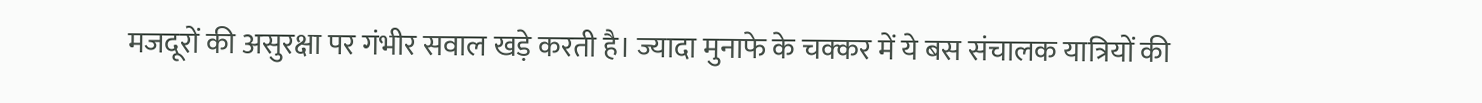मजदूरों की असुरक्षा पर गंभीर सवाल खड़े करती है। ज्यादा मुनाफे के चक्कर में ये बस संचालक यात्रियों की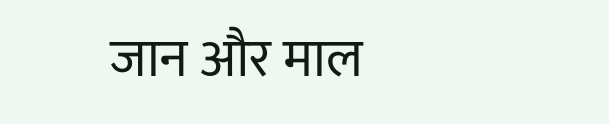जान और माल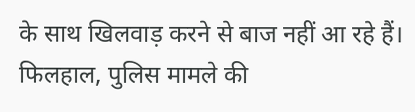के साथ खिलवाड़ करने से बाज नहीं आ रहे हैं। फिलहाल, पुलिस मामले की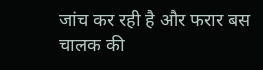जांच कर रही है और फरार बस चालक की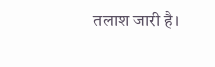तलाश जारी है।